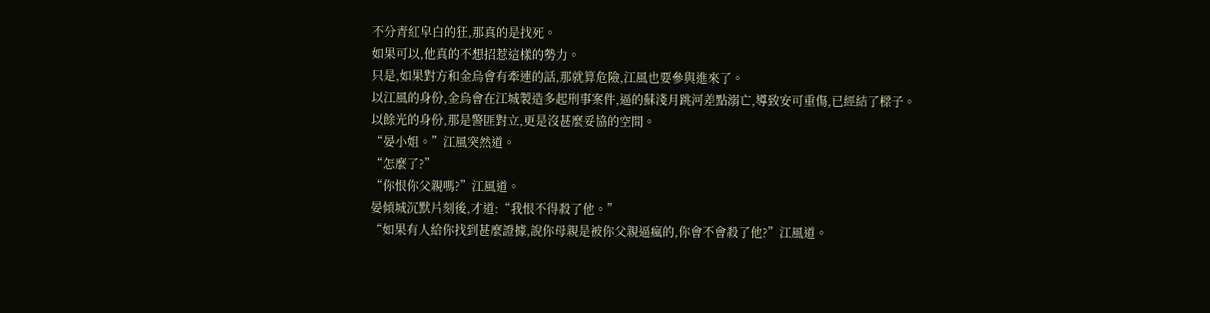不分青紅皁白的狂,那真的是找死。
如果可以,他真的不想招惹這樣的勢力。
只是,如果對方和金烏會有牽連的話,那就算危險,江風也要參與進來了。
以江風的身份,金烏會在江城製造多起刑事案件,逼的蘇淺月跳河差點溺亡,導致安可重傷,已經結了樑子。
以餘光的身份,那是警匪對立,更是沒甚麼妥協的空間。
“晏小姐。”江風突然道。
“怎麼了?”
“你恨你父親嗎?”江風道。
晏傾城沉默片刻後,才道:“我恨不得殺了他。”
“如果有人給你找到甚麼證據,說你母親是被你父親逼瘋的,你會不會殺了他?”江風道。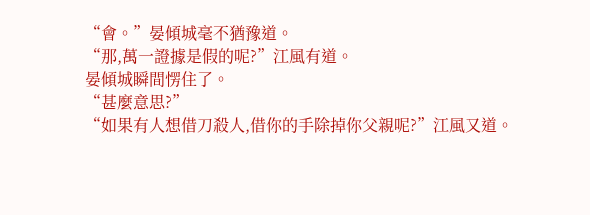“會。”晏傾城毫不猶豫道。
“那,萬一證據是假的呢?”江風有道。
晏傾城瞬間愣住了。
“甚麼意思?”
“如果有人想借刀殺人,借你的手除掉你父親呢?”江風又道。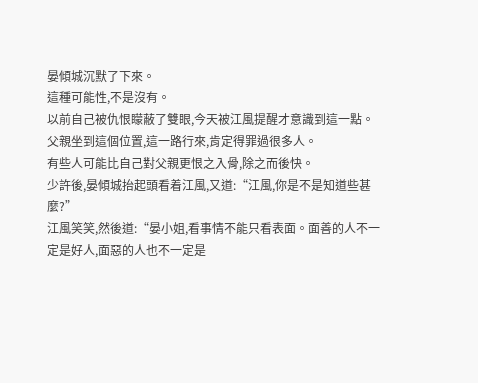晏傾城沉默了下來。
這種可能性,不是沒有。
以前自己被仇恨矇蔽了雙眼,今天被江風提醒才意識到這一點。
父親坐到這個位置,這一路行來,肯定得罪過很多人。
有些人可能比自己對父親更恨之入骨,除之而後快。
少許後,晏傾城抬起頭看着江風,又道:“江風,你是不是知道些甚麼?”
江風笑笑,然後道:“晏小姐,看事情不能只看表面。面善的人不一定是好人,面惡的人也不一定是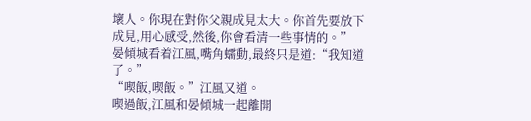壞人。你現在對你父親成見太大。你首先要放下成見,用心感受,然後,你會看清一些事情的。”
晏傾城看着江風,嘴角蠕動,最終只是道:“我知道了。”
“喫飯,喫飯。”江風又道。
喫過飯,江風和晏傾城一起離開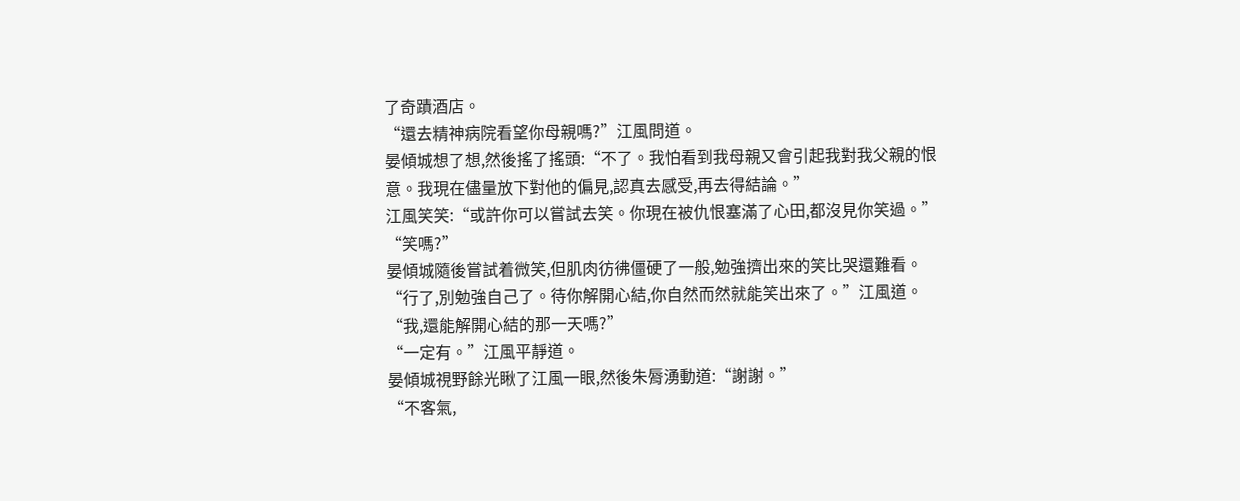了奇蹟酒店。
“還去精神病院看望你母親嗎?”江風問道。
晏傾城想了想,然後搖了搖頭:“不了。我怕看到我母親又會引起我對我父親的恨意。我現在儘量放下對他的偏見,認真去感受,再去得結論。”
江風笑笑:“或許你可以嘗試去笑。你現在被仇恨塞滿了心田,都沒見你笑過。”
“笑嗎?”
晏傾城隨後嘗試着微笑,但肌肉彷彿僵硬了一般,勉強擠出來的笑比哭還難看。
“行了,別勉強自己了。待你解開心結,你自然而然就能笑出來了。”江風道。
“我,還能解開心結的那一天嗎?”
“一定有。”江風平靜道。
晏傾城視野餘光瞅了江風一眼,然後朱脣湧動道:“謝謝。”
“不客氣,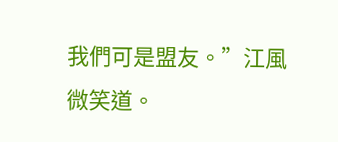我們可是盟友。”江風微笑道。